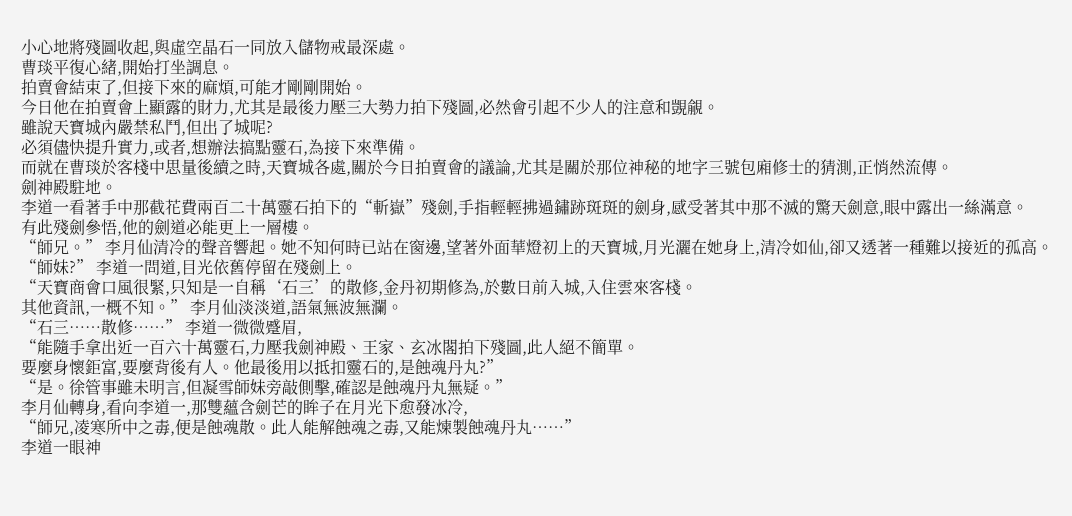小心地將殘圖收起,與虛空晶石一同放入儲物戒最深處。
曹琰平復心緒,開始打坐調息。
拍賣會結束了,但接下來的麻煩,可能才剛剛開始。
今日他在拍賣會上顯露的財力,尤其是最後力壓三大勢力拍下殘圖,必然會引起不少人的注意和覬覦。
雖說天寶城內嚴禁私鬥,但出了城呢?
必須儘快提升實力,或者,想辦法搞點靈石,為接下來準備。
而就在曹琰於客棧中思量後續之時,天寶城各處,關於今日拍賣會的議論,尤其是關於那位神秘的地字三號包廂修士的猜測,正悄然流傳。
劍神殿駐地。
李道一看著手中那截花費兩百二十萬靈石拍下的“斬嶽”殘劍,手指輕輕拂過鏽跡斑斑的劍身,感受著其中那不滅的驚天劍意,眼中露出一絲滿意。
有此殘劍參悟,他的劍道必能更上一層樓。
“師兄。” 李月仙清冷的聲音響起。她不知何時已站在窗邊,望著外面華燈初上的天寶城,月光灑在她身上,清冷如仙,卻又透著一種難以接近的孤高。
“師妹?” 李道一問道,目光依舊停留在殘劍上。
“天寶商會口風很緊,只知是一自稱‘石三’的散修,金丹初期修為,於數日前入城,入住雲來客棧。
其他資訊,一概不知。” 李月仙淡淡道,語氣無波無瀾。
“石三……散修……” 李道一微微蹙眉,
“能隨手拿出近一百六十萬靈石,力壓我劍神殿、王家、玄冰閣拍下殘圖,此人絕不簡單。
要麼身懷鉅富,要麼背後有人。他最後用以抵扣靈石的,是蝕魂丹丸?”
“是。徐管事雖未明言,但凝雪師妹旁敲側擊,確認是蝕魂丹丸無疑。”
李月仙轉身,看向李道一,那雙蘊含劍芒的眸子在月光下愈發冰冷,
“師兄,凌寒所中之毒,便是蝕魂散。此人能解蝕魂之毒,又能煉製蝕魂丹丸……”
李道一眼神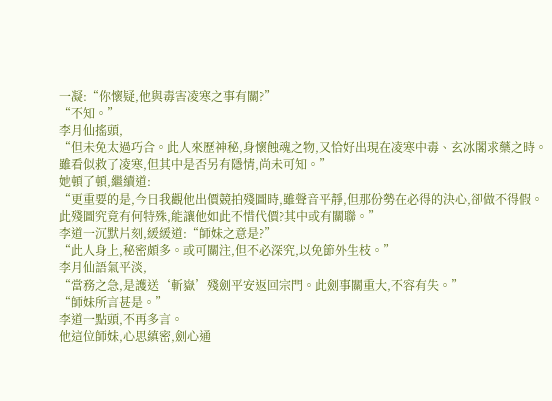一凝:“你懷疑,他與毒害凌寒之事有關?”
“不知。”
李月仙搖頭,
“但未免太過巧合。此人來歷神秘,身懷蝕魂之物,又恰好出現在凌寒中毒、玄冰閣求藥之時。
雖看似救了凌寒,但其中是否另有隱情,尚未可知。”
她頓了頓,繼續道:
“更重要的是,今日我觀他出價競拍殘圖時,雖聲音平靜,但那份勢在必得的決心,卻做不得假。
此殘圖究竟有何特殊,能讓他如此不惜代價?其中或有關聯。”
李道一沉默片刻,緩緩道:“師妹之意是?”
“此人身上,秘密頗多。或可關注,但不必深究,以免節外生枝。”
李月仙語氣平淡,
“當務之急,是護送‘斬嶽’殘劍平安返回宗門。此劍事關重大,不容有失。”
“師妹所言甚是。”
李道一點頭,不再多言。
他這位師妹,心思縝密,劍心通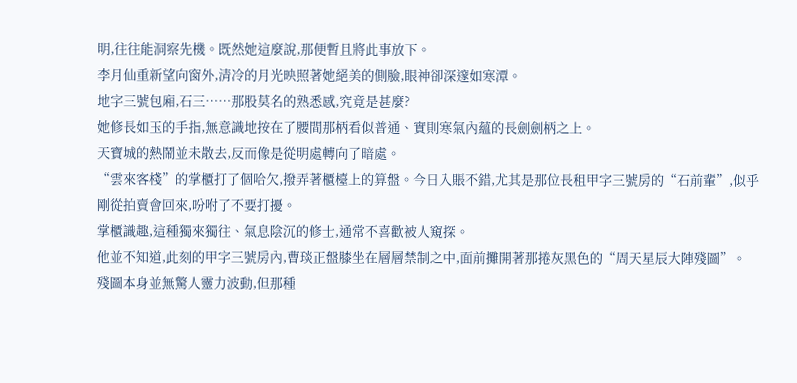明,往往能洞察先機。既然她這麼說,那便暫且將此事放下。
李月仙重新望向窗外,清冷的月光映照著她絕美的側臉,眼神卻深邃如寒潭。
地字三號包廂,石三……那股莫名的熟悉感,究竟是甚麼?
她修長如玉的手指,無意識地按在了腰間那柄看似普通、實則寒氣內蘊的長劍劍柄之上。
天寶城的熱鬧並未散去,反而像是從明處轉向了暗處。
“雲來客棧”的掌櫃打了個哈欠,撥弄著櫃檯上的算盤。今日入賬不錯,尤其是那位長租甲字三號房的“石前輩”,似乎剛從拍賣會回來,吩咐了不要打擾。
掌櫃識趣,這種獨來獨往、氣息陰沉的修士,通常不喜歡被人窺探。
他並不知道,此刻的甲字三號房內,曹琰正盤膝坐在層層禁制之中,面前攤開著那捲灰黑色的“周天星辰大陣殘圖”。
殘圖本身並無驚人靈力波動,但那種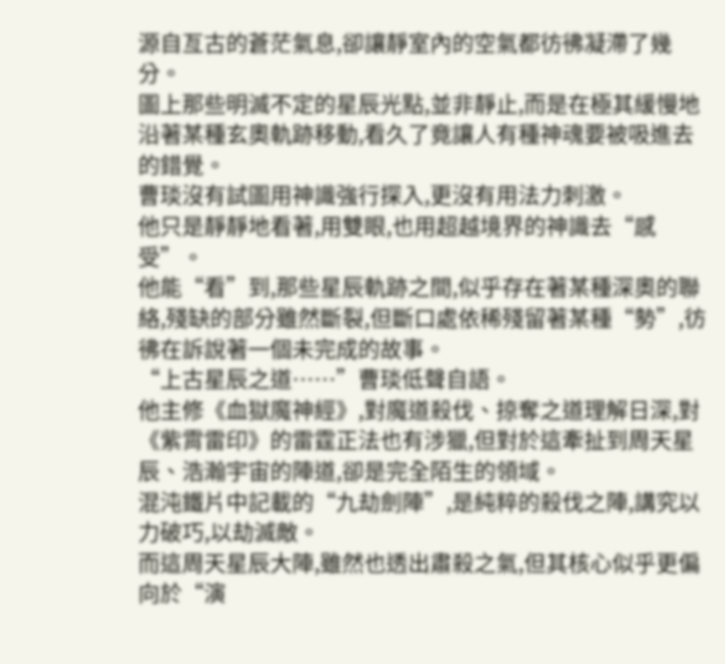源自亙古的蒼茫氣息,卻讓靜室內的空氣都彷彿凝滯了幾分。
圖上那些明滅不定的星辰光點,並非靜止,而是在極其緩慢地沿著某種玄奧軌跡移動,看久了竟讓人有種神魂要被吸進去的錯覺。
曹琰沒有試圖用神識強行探入,更沒有用法力刺激。
他只是靜靜地看著,用雙眼,也用超越境界的神識去“感受”。
他能“看”到,那些星辰軌跡之間,似乎存在著某種深奧的聯絡,殘缺的部分雖然斷裂,但斷口處依稀殘留著某種“勢”,彷彿在訴說著一個未完成的故事。
“上古星辰之道……”曹琰低聲自語。
他主修《血獄魔神經》,對魔道殺伐、掠奪之道理解日深,對《紫霄雷印》的雷霆正法也有涉獵,但對於這牽扯到周天星辰、浩瀚宇宙的陣道,卻是完全陌生的領域。
混沌鐵片中記載的“九劫劍陣”,是純粹的殺伐之陣,講究以力破巧,以劫滅敵。
而這周天星辰大陣,雖然也透出肅殺之氣,但其核心似乎更偏向於“演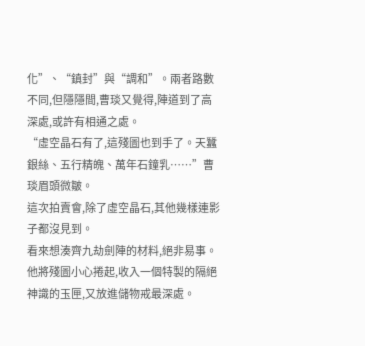化”、“鎮封”與“調和”。兩者路數不同,但隱隱間,曹琰又覺得,陣道到了高深處,或許有相通之處。
“虛空晶石有了,這殘圖也到手了。天蠶銀絲、五行精魄、萬年石鐘乳……”曹琰眉頭微皺。
這次拍賣會,除了虛空晶石,其他幾樣連影子都沒見到。
看來想湊齊九劫劍陣的材料,絕非易事。
他將殘圖小心捲起,收入一個特製的隔絕神識的玉匣,又放進儲物戒最深處。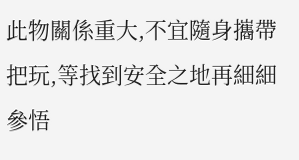此物關係重大,不宜隨身攜帶把玩,等找到安全之地再細細參悟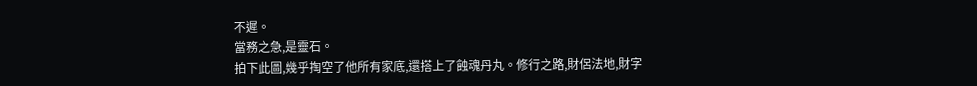不遲。
當務之急,是靈石。
拍下此圖,幾乎掏空了他所有家底,還搭上了蝕魂丹丸。修行之路,財侶法地,財字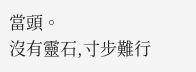當頭。
沒有靈石,寸步難行